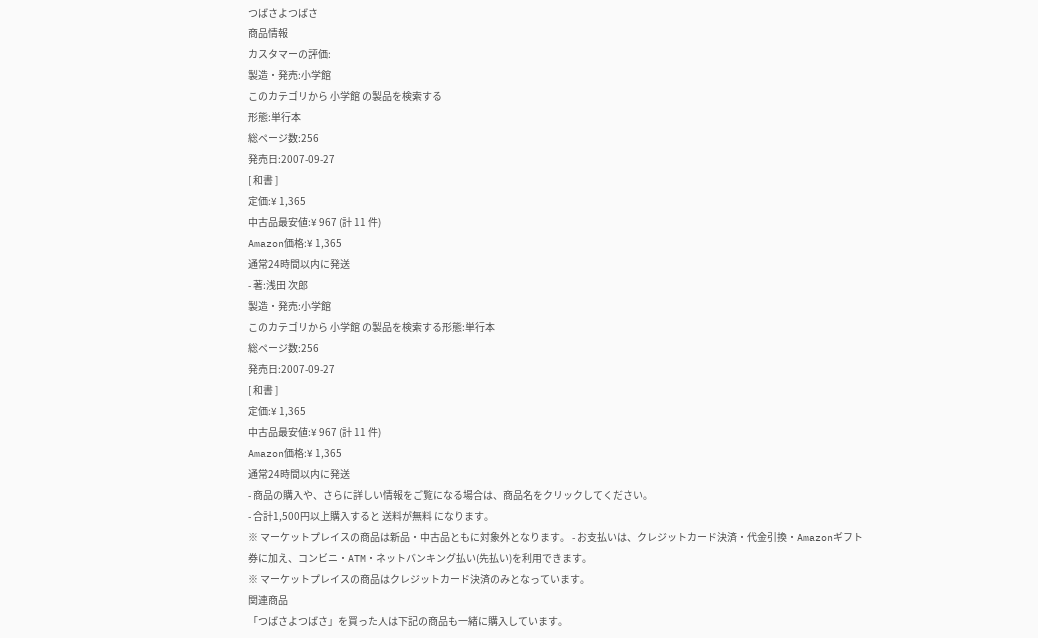つばさよつばさ
商品情報
カスタマーの評価:
製造・発売:小学館
このカテゴリから 小学館 の製品を検索する
形態:単行本
総ページ数:256
発売日:2007-09-27
[ 和書 ]
定価:¥ 1,365
中古品最安値:¥ 967 (計 11 件)
Amazon価格:¥ 1,365
通常24時間以内に発送
- 著:浅田 次郎
製造・発売:小学館
このカテゴリから 小学館 の製品を検索する形態:単行本
総ページ数:256
発売日:2007-09-27
[ 和書 ]
定価:¥ 1,365
中古品最安値:¥ 967 (計 11 件)
Amazon価格:¥ 1,365
通常24時間以内に発送
- 商品の購入や、さらに詳しい情報をご覧になる場合は、商品名をクリックしてください。
- 合計1,500円以上購入すると 送料が無料 になります。
※ マーケットプレイスの商品は新品・中古品ともに対象外となります。 - お支払いは、クレジットカード決済・代金引換・Amazonギフト券に加え、コンビニ・ATM・ネットバンキング払い(先払い)を利用できます。
※ マーケットプレイスの商品はクレジットカード決済のみとなっています。
関連商品
「つばさよつばさ」を買った人は下記の商品も一緒に購入しています。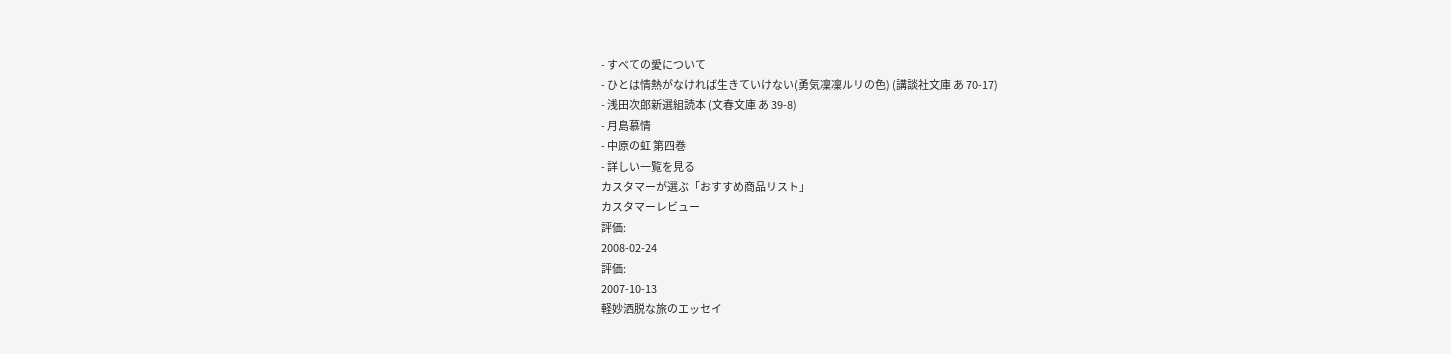- すべての愛について
- ひとは情熱がなければ生きていけない(勇気凜凜ルリの色) (講談社文庫 あ 70-17)
- 浅田次郎新選組読本 (文春文庫 あ 39-8)
- 月島慕情
- 中原の虹 第四巻
- 詳しい一覧を見る
カスタマーが選ぶ「おすすめ商品リスト」
カスタマーレビュー
評価:
2008-02-24
評価:
2007-10-13
軽妙洒脱な旅のエッセイ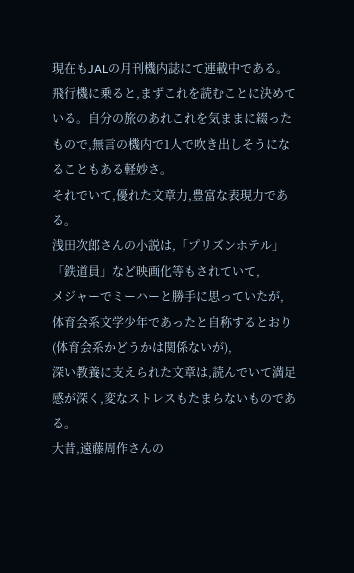現在もJALの月刊機内誌にて連載中である。飛行機に乗ると,まずこれを読むことに決めている。自分の旅のあれこれを気ままに綴ったもので,無言の機内で1人で吹き出しそうになることもある軽妙さ。
それでいて,優れた文章力,豊富な表現力である。
浅田次郎さんの小説は,「プリズンホテル」「鉄道員」など映画化等もされていて,
メジャーでミーハーと勝手に思っていたが,
体育会系文学少年であったと自称するとおり(体育会系かどうかは関係ないが),
深い教養に支えられた文章は,読んでいて満足感が深く,変なストレスもたまらないものである。
大昔,遠藤周作さんの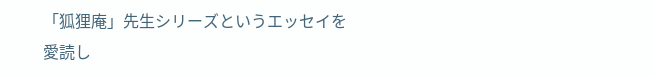「狐狸庵」先生シリーズというエッセイを愛読し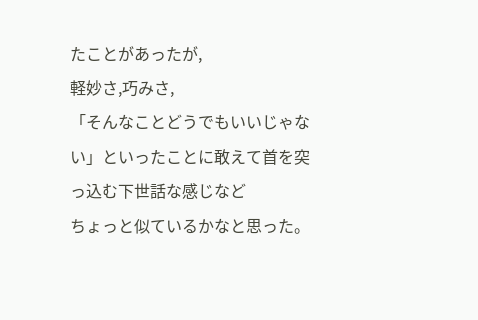たことがあったが,
軽妙さ,巧みさ,
「そんなことどうでもいいじゃない」といったことに敢えて首を突っ込む下世話な感じなど
ちょっと似ているかなと思った。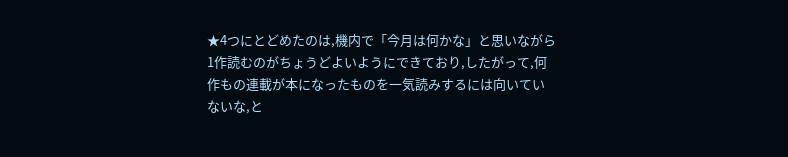★4つにとどめたのは,機内で「今月は何かな」と思いながら1作読むのがちょうどよいようにできており,したがって,何作もの連載が本になったものを一気読みするには向いていないな,と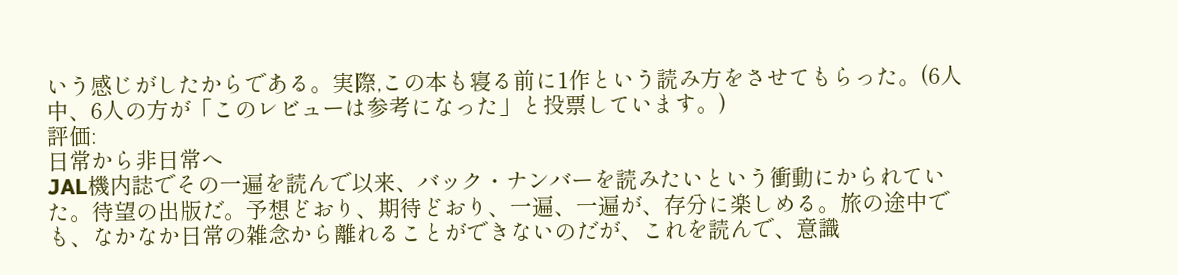いう感じがしたからである。実際,この本も寝る前に1作という読み方をさせてもらった。(6人中、6人の方が「このレビューは参考になった」と投票しています。)
評価:
日常から非日常へ
JAL機内誌でその一遍を読んで以来、バック・ナンバーを読みたいという衝動にかられていた。待望の出版だ。予想どおり、期待どおり、一遍、一遍が、存分に楽しめる。旅の途中でも、なかなか日常の雑念から離れることができないのだが、これを読んで、意識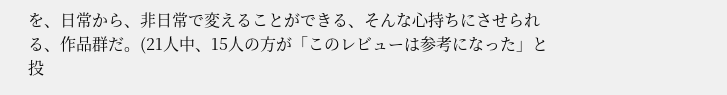を、日常から、非日常で変えることができる、そんな心持ちにさせられる、作品群だ。(21人中、15人の方が「このレビューは参考になった」と投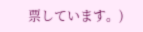票しています。)